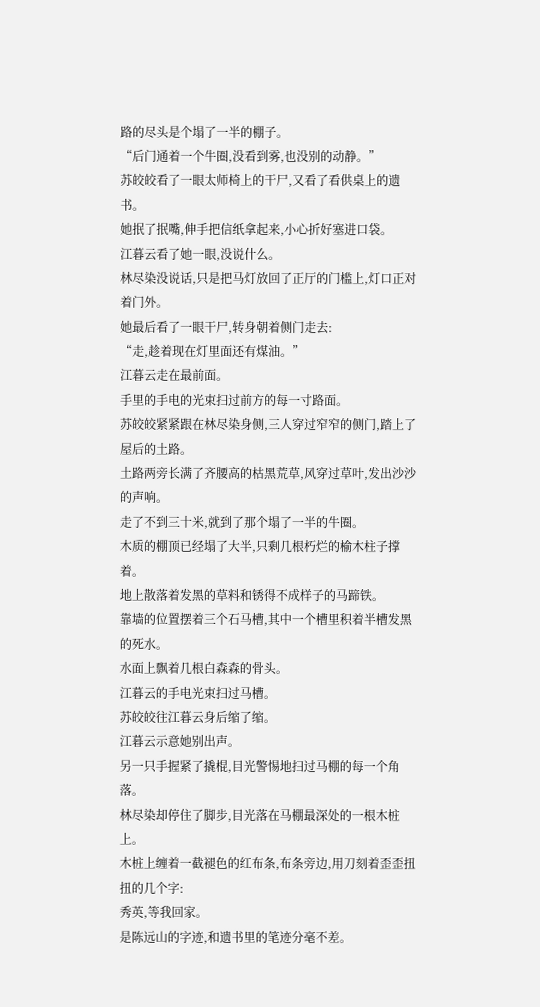路的尽头是个塌了一半的棚子。
“后门通着一个牛圈,没看到雾,也没别的动静。”
苏皎皎看了一眼太师椅上的干尸,又看了看供桌上的遗书。
她抿了抿嘴,伸手把信纸拿起来,小心折好塞进口袋。
江暮云看了她一眼,没说什么。
林尽染没说话,只是把马灯放回了正厅的门槛上,灯口正对着门外。
她最后看了一眼干尸,转身朝着侧门走去:
“走,趁着现在灯里面还有煤油。”
江暮云走在最前面。
手里的手电的光束扫过前方的每一寸路面。
苏皎皎紧紧跟在林尽染身侧,三人穿过窄窄的侧门,踏上了屋后的土路。
土路两旁长满了齐腰高的枯黑荒草,风穿过草叶,发出沙沙的声响。
走了不到三十米,就到了那个塌了一半的牛圈。
木质的棚顶已经塌了大半,只剩几根朽烂的榆木柱子撑着。
地上散落着发黑的草料和锈得不成样子的马蹄铁。
靠墙的位置摆着三个石马槽,其中一个槽里积着半槽发黑的死水。
水面上飘着几根白森森的骨头。
江暮云的手电光束扫过马槽。
苏皎皎往江暮云身后缩了缩。
江暮云示意她别出声。
另一只手握紧了撬棍,目光警惕地扫过马棚的每一个角落。
林尽染却停住了脚步,目光落在马棚最深处的一根木桩上。
木桩上缠着一截褪色的红布条,布条旁边,用刀刻着歪歪扭扭的几个字:
秀英,等我回家。
是陈远山的字迹,和遗书里的笔迹分毫不差。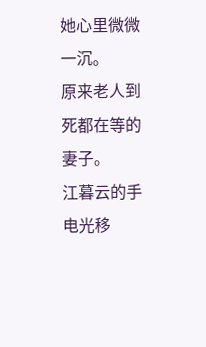她心里微微一沉。
原来老人到死都在等的妻子。
江暮云的手电光移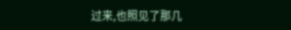过来,也照见了那几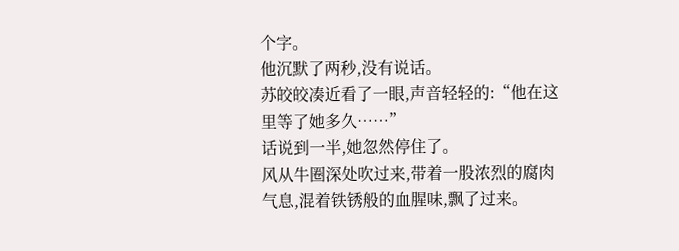个字。
他沉默了两秒,没有说话。
苏皎皎凑近看了一眼,声音轻轻的:“他在这里等了她多久……”
话说到一半,她忽然停住了。
风从牛圈深处吹过来,带着一股浓烈的腐肉气息,混着铁锈般的血腥味,飘了过来。